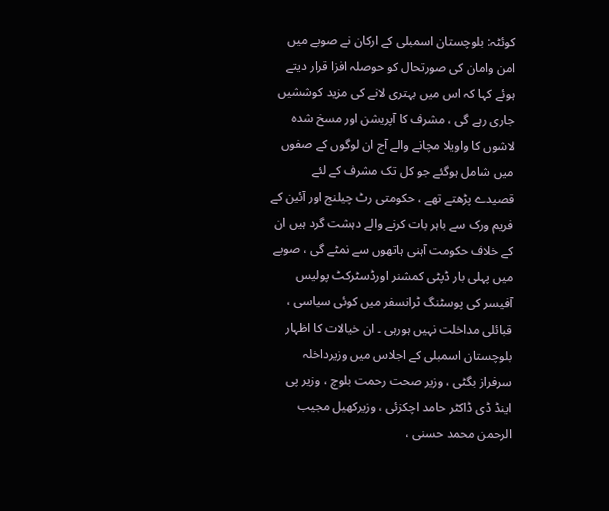کوئٹہ: بلوچستان اسمبلی کے ارکان نے صوبے میں امن وامان کی صورتحال کو حوصلہ افزا قرار دیتے ہوئے کہا کہ اس میں بہتری لانے کی مزید کوششیں جاری رہے گی ، مشرف کا آپریشن اور مسخ شدہ لاشوں کا واویلا مچانے والے آج ان لوگوں کے صفوں میں شامل ہوگئے جو کل تک مشرف کے لئے قصیدے پڑھتے تھے ، حکومتی رٹ چیلنج اور آئین کے فریم ورک سے باہر بات کرنے والے دہشت گرد ہیں ان کے خلاف حکومت آہنی ہاتھوں سے نمٹے گی ، صوبے میں پہلی بار ڈپٹی کمشنر اورڈسٹرکٹ پولیس آفیسر کی پوسٹنگ ٹرانسفر میں کوئی سیاسی ، قبائلی مداخلت نہیں ہورہی ۔ ان خیالات کا اظہار بلوچستان اسمبلی کے اجلاس میں وزیرداخلہ سرفراز بگٹی ، وزیر صحت رحمت بلوچ ، وزیر پی اینڈ ڈی ڈاکٹر حامد اچکزئی ، وزیرکھیل مجیب الرحمن محمد حسنی ،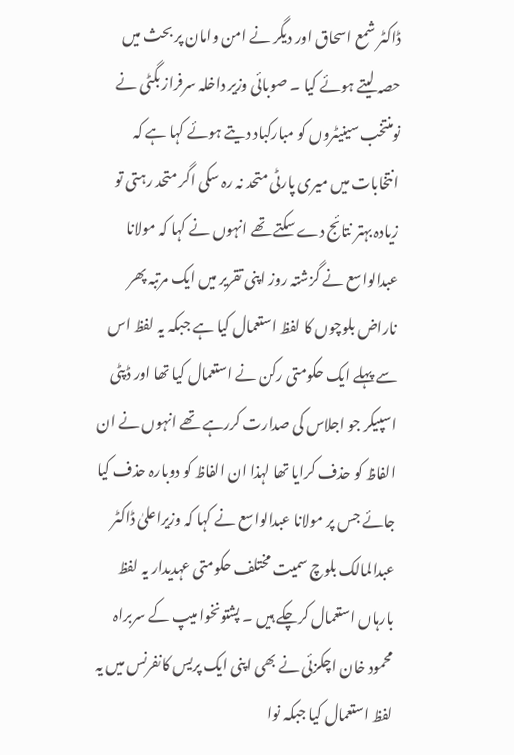ڈاکٹر شمع اسحاق اور دیگر نے امن وامان پر بحث میں حصہ لیتے ہوئے کیا ۔ صوبائی وزیر داخلہ سرفراز بگٹی نے نومنتخب سینیٹروں کو مبارکباد دیتے ہوئے کہا ہے کہ انتخابات میں میری پارٹی متحد نہ رہ سکی اگر متحد رہتی تو زیادہ بہتر نتائج دے سکتے تھے انہوں نے کہا کہ مولانا عبدالواسع نے گزشتہ روز اپنی تقریر میں ایک مرتبہ پھر ناراض بلوچوں کا لفظ استعمال کیا ہے جبکہ یہ لفظ اس سے پہلے ایک حکومتی رکن نے استعمال کیا تھا اور ڈپٹی اسپیکر جو اجلاس کی صدارت کررہے تھے انہوں نے ان الفاظ کو حذف کرایا تھا لہذا ان الفاظ کو دوبارہ حذف کیا جائے جس پر مولانا عبدالواسع نے کہا کہ وزیراعلیٰ ڈاکٹر عبدالمالک بلوچ سمیت مختلف حکومتی عہدیدار یہ لفظ بارہاں استعمال کرچکے ہیں ۔ پشتونخوا میپ کے سربراہ محمود خان اچکزئی نے بھی اپنی ایک پریس کانفرنس میں یہ لفظ استعمال کیا جبکہ نوا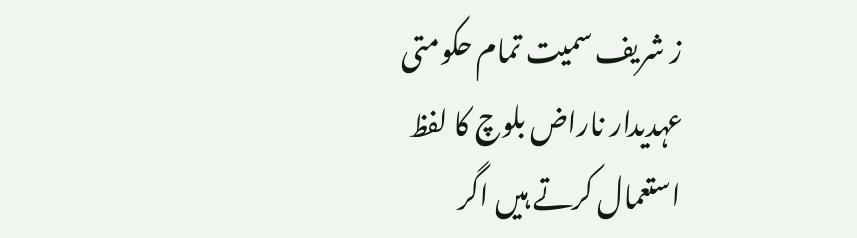ز شریف سمیت تمام حکومتی عہدیدار ناراض بلوچ کا لفظ استعمال کرتے ہیں اگر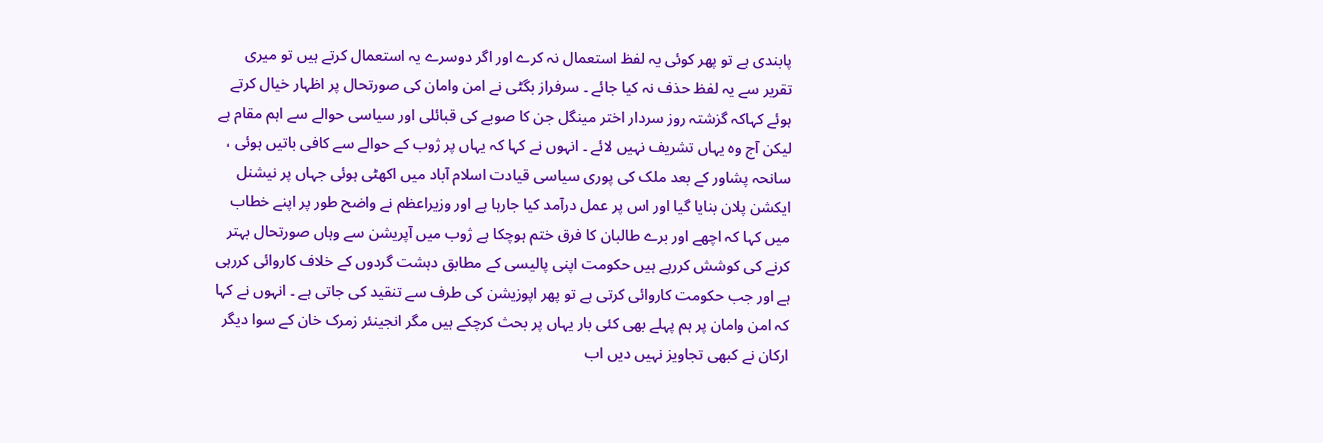پابندی ہے تو پھر کوئی یہ لفظ استعمال نہ کرے اور اگر دوسرے یہ استعمال کرتے ہیں تو میری تقریر سے یہ لفظ حذف نہ کیا جائے ۔ سرفراز بگٹی نے امن وامان کی صورتحال پر اظہار خیال کرتے ہوئے کہاکہ گزشتہ روز سردار اختر مینگل جن کا صوبے کی قبائلی اور سیاسی حوالے سے اہم مقام ہے لیکن آج وہ یہاں تشریف نہیں لائے ۔ انہوں نے کہا کہ یہاں پر ژوب کے حوالے سے کافی باتیں ہوئی ، سانحہ پشاور کے بعد ملک کی پوری سیاسی قیادت اسلام آباد میں اکھٹی ہوئی جہاں پر نیشنل ایکشن پلان بنایا گیا اور اس پر عمل درآمد کیا جارہا ہے اور وزیراعظم نے واضح طور پر اپنے خطاب میں کہا کہ اچھے اور برے طالبان کا فرق ختم ہوچکا ہے ژوب میں آپریشن سے وہاں صورتحال بہتر کرنے کی کوشش کررہے ہیں حکومت اپنی پالیسی کے مطابق دہشت گردوں کے خلاف کاروائی کررہی ہے اور جب حکومت کاروائی کرتی ہے تو پھر اپوزیشن کی طرف سے تنقید کی جاتی ہے ۔ انہوں نے کہا کہ امن وامان پر ہم پہلے بھی کئی بار یہاں پر بحث کرچکے ہیں مگر انجینئر زمرک خان کے سوا دیگر ارکان نے کبھی تجاویز نہیں دیں اب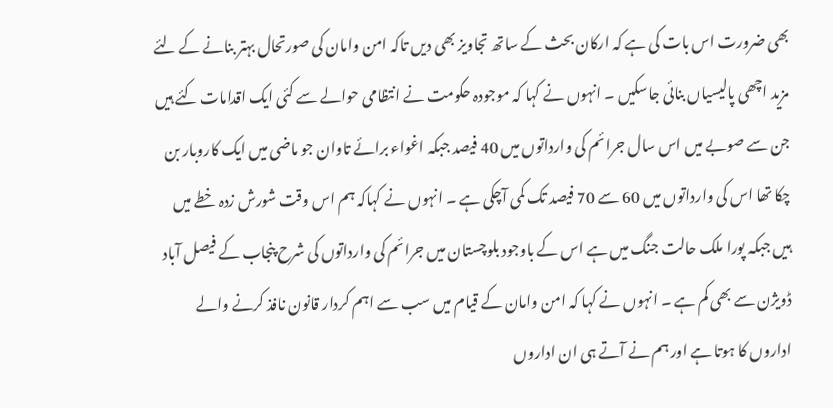بھی ضرورت اس بات کی ہے کہ ارکان بحث کے ساتھ تجاویز بھی دیں تاکہ امن وامان کی صورتحال بہتر بنانے کے لئے مزید اچھی پالیسیاں بنائی جاسکیں ۔ انہوں نے کہا کہ موجودہ حکومت نے انتظامی حوالے سے کئی ایک اقدامات کئے ہیں جن سے صوبے میں اس سال جرائم کی وارداتوں میں 40 فیصد جبکہ اغواء برائے تاوان جو ماضی میں ایک کاروبار بن چکا تھا اس کی وارداتوں میں 60 سے 70 فیصد تک کمی آچکی ہے ۔ انہوں نے کہاکہ ہم اس وقت شورش زدہ خطے میں ہیں جبکہ پورا ملک حالت جنگ میں ہے اس کے باوجود بلوچستان میں جرائم کی وارداتوں کی شرح پنجاب کے فیصل آباد ڈویژن سے بھی کم ہے ۔ انہوں نے کہا کہ امن وامان کے قیام میں سب سے اہم کردار قانون نافذ کرنے والے اداروں کا ہوتا ہے اور ہم نے آتے ہی ان اداروں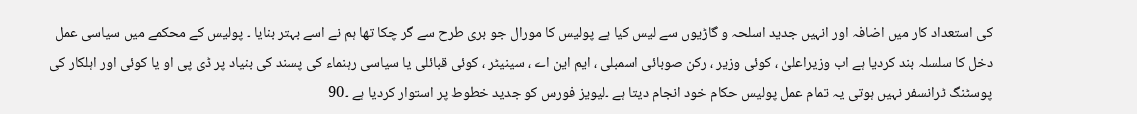کی استعداد کار میں اضافہ اور انہیں جدید اسلحہ و گاڑیوں سے لیس کیا ہے پولیس کا مورال جو بری طرح سے گر چکا تھا ہم نے اسے بہتر بنایا ۔ پولیس کے محکمے میں سیاسی عمل دخل کا سلسلہ بند کردیا ہے اب وزیراعلیٰ ، کوئی وزیر ، رکن صوبائی اسمبلی ، ایم این اے ، سینیٹر ، کوئی قبائلی یا سیاسی رہنماء کی پسند کی بنیاد پر ڈی پی او یا کوئی اور اہلکار کی پوسٹنگ ٹرانسفر نہیں ہوتی یہ تمام عمل پولیس حکام خود انجام دیتا ہے ۔لیویز فورس کو جدید خطوط پر استوار کردیا ہے ۔90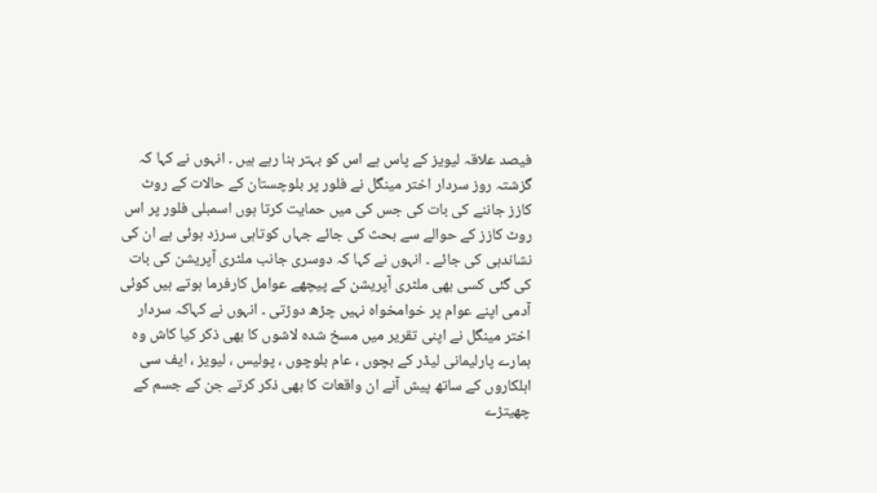فیصد علاقہ لیویز کے پاس ہے اس کو بہتر بنا رہے ہیں ۔ انہوں نے کہا کہ گزشتہ روز سردار اختر مینگل نے فلور پر بلوچستان کے حالات کے روٹ کازز جاننے کی بات کی جس کی میں حمایت کرتا ہوں اسمبلی فلور پر اس روٹ کازز کے حوالے سے بحث کی جائے جہاں کوتاہی سرزد ہوئی ہے ان کی نشاندہی کی جائے ۔ انہوں نے کہا کہ دوسری جانب ملٹری آپریشن کی بات کی گئی کسی بھی ملٹری آپریشن کے پیچھے عوامل کارفرما ہوتے ہیں کوئی آدمی اپنے عوام پر خوامخواہ نہیں چڑھ دوڑتی ۔ انہوں نے کہاکہ سردار اختر مینگل نے اپنی تقریر میں مسخ شدہ لاشوں کا بھی ذکر کیا کاش وہ ہمارے پارلیمانی لیڈر کے بچوں ، عام بلوچوں ، پولیس ، لیویز ، ایف سی اہلکاروں کے ساتھ پیش آنے ان واقعات کا بھی ذکر کرتے جن کے جسم کے چھیتڑے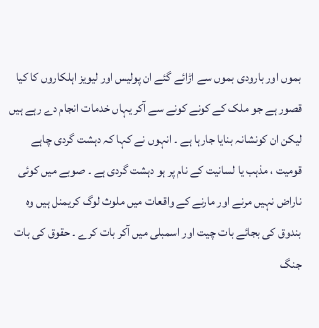بموں اور بارودی بموں سے اڑائے گئے ان پولیس اور لیویز اہلکاروں کا کیا قصور ہے جو ملک کے کونے کونے سے آکر یہاں خدمات انجام دے رہے ہیں لیکن ان کونشانہ بنایا جارہا ہے ۔ انہوں نے کہا کہ دہشت گردی چاہے قومیت ، مذہب یا لسانیت کے نام پر ہو دہشت گردی ہے ۔ صوبے میں کوئی ناراض نہیں مرنے اور مارنے کے واقعات میں ملوث لوگ کریمنل ہیں وہ بندوق کی بجائے بات چیت اور اسمبلی میں آکر بات کرے ۔ حقوق کی بات جنگ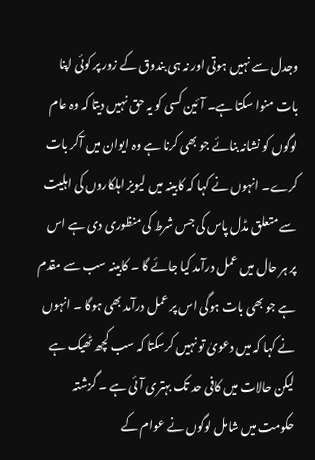وجدل سے نہیں ہوتی اور نہ ہی بندوق کے زور پر کوئی اپنا بات منوا سکتا ہے۔ آئین کسی کو یہ حق نہیں دیتا کہ وہ عام لوگوں کو نشانہ بنائے جو بھی کرنا ہے وہ ایوان میں آکر بات کرے۔ انہوں نے کہا کہ کابینہ میں لیویز اہلکاروں کی اہلیت سے متعلق مڈل پاس کی جس شرط کی منظوری دی ہے اس پر ہر حال میں عمل درآمد کیا جائے گا ۔ کابینہ سب سے مقدم ہے جو بھی بات ہوگی اس پر عمل درآمد بھی ہوگا ۔ انہوں نے کہا کہ میں دعویٰ تو نہیں کرسکتا کہ سب کچھ ٹھیک ہے لیکن حالات میں کافی حد تک بہتری آئی ہے ۔ گزشتہ حکومت میں شامل لوگوں نے عوام کے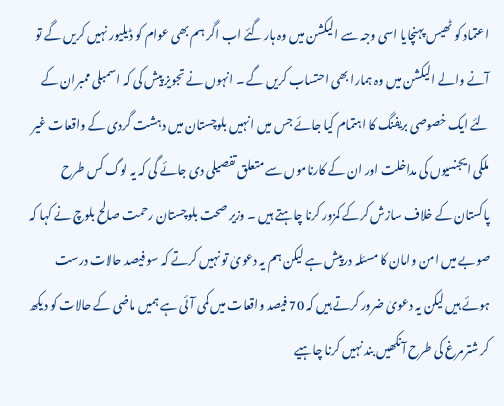اعتماد کو ٹھیس پہنچایا اسی وجہ سے الیکشن میں وہ ہار گئے اب اگر ہم بھی عوام کو ڈیلیور نہیں کریں گے تو آنے والے الیکشن میں وہ ہمارا بھی احتساب کریں گے ۔ انہوں نے تجویز پیش کی کہ اسمبلی ممبران کے لئے ایک خصوصی بریفنگ کا اہتمام کیا جائے جس میں انہیں بلوچستان میں دہشت گردی کے واقعات غیر ملکی ایجنسیوں کی مداخلت اور ان کے کارناموں سے متعلق تفصیلی دی جائے گی کہ یہ لوگ کس طرح پاکستان کے خلاف سازش کرکے کمزور کرنا چاہتے ہیں ۔ وزیر صحت بلوچستان رحمت صالح بلوچ نے کہا کہ صوبے میں امن وامان کا مسئلہ درپیش ہے لیکن ہم یہ دعویٰ تو نہیں کرتے کہ سو فیصد حالات درست ہوئے ہیں لیکن یہ دعویٰ ضرور کرتے ہیں کہ 70 فیصد واقعات میں کمی آئی ہے ہمیں ماضی کے حالات کو دیکھ کر شترمرغ کی طرح آنکھیں بند نہیں کرنا چاہیے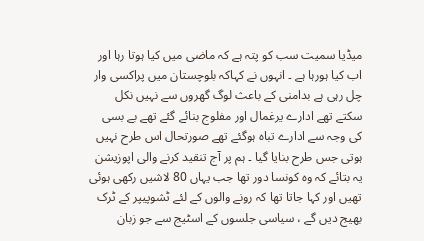میڈیا سمیت سب کو پتہ ہے کہ ماضی میں کیا ہوتا رہا اور اب کیا ہورہا ہے ۔ انہوں نے کہاکہ بلوچستان میں پراکسی وار چل رہی ہے بدامنی کے باعث لوگ گھروں سے نہیں نکل سکتے تھے ادارے یرغمال اور مفلوج بنائے گئے تھے بے بسی کی وجہ سے ادارے تباہ ہوگئے تھے صورتحال اس طرح نہیں ہوتی جس طرح بنایا گیا ۔ ہم پر آج تنقید کرنے والی اپوزیشن یہ بتائے کہ وہ کونسا دور تھا جب یہاں 80 لاشیں رکھی ہوئی تھیں اور کہا جاتا تھا کہ رونے والوں کے لئے ٹشوپیپر کے ٹرک بھیج دیں گے ، سیاسی جلسوں کے اسٹیج سے جو زبان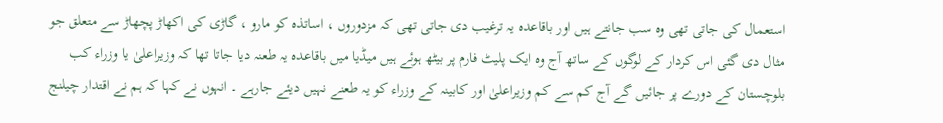استعمال کی جاتی تھی وہ سب جانتے ہیں اور باقاعدہ یہ ترغیب دی جاتی تھی کہ مزدوروں ، اساتذہ کو مارو ، گاڑی کی اکھاڑ پچھاڑ سے متعلق جو مثال دی گئی اس کردار کے لوگوں کے ساتھ آج وہ ایک پلیٹ فارم پر بیٹھ ہوئے ہیں میڈیا میں باقاعدہ یہ طعنہ دیا جاتا تھا کہ وزیراعلیٰ یا وزراء کب بلوچستان کے دورے پر جائیں گے آج کم سے کم وزیراعلیٰ اور کابینہ کے وزراء کو یہ طعنے نہیں دیئے جارہے ۔ انہوں نے کہا کہ ہم نے اقتدار چیلنج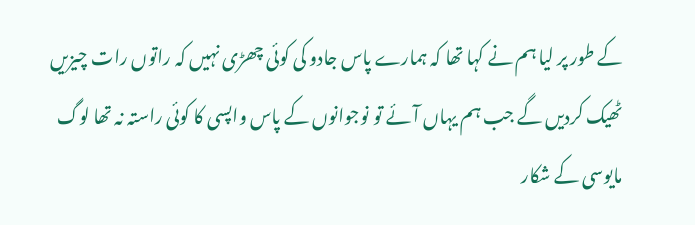کے طور پر لیا ہم نے کہا تھا کہ ہمارے پاس جادو کی کوئی چھڑی نہیں کہ راتوں رات چیزیں ٹھیک کردیں گے جب ہم یہاں آئے تو نوجوانوں کے پاس واپسی کا کوئی راستہ نہ تھا لوگ مایوسی کے شکار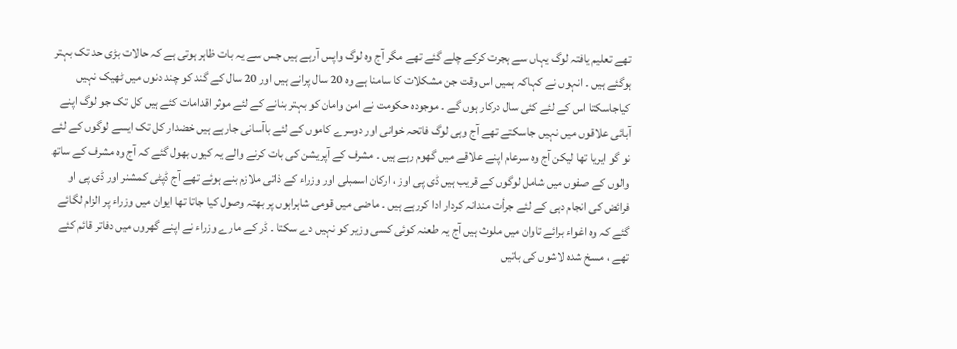تھے تعلیم یافتہ لوگ یہاں سے ہجرت کرکے چلے گئے تھے مگر آج وہ لوگ واپس آرہے ہیں جس سے یہ بات ظاہر ہوتی ہے کہ حالات بڑی حد تک بہتر ہوگئے ہیں ۔ انہوں نے کہاکہ ہمیں اس وقت جن مشکلات کا سامنا ہے وہ 20 سال پرانے ہیں اور 20 سال کے گند کو چند دنوں میں ٹھیک نہیں کیاجاسکتا اس کے لئے کئی سال درکار ہوں گے ۔ موجودہ حکومت نے امن وامان کو بہتر بنانے کے لئے موثر اقدامات کئے ہیں کل تک جو لوگ اپنے آبائی علاقوں میں نہیں جاسکتے تھے آج وہی لوگ فاتحہ خوانی اور دوسرے کاموں کے لئے باآسانی جارہے ہیں خضدار کل تک ایسے لوگوں کے لئے نو گو ایریا تھا لیکن آج وہ سرعام اپنے علاقے میں گھوم رہے ہیں ۔ مشرف کے آپریشن کی بات کرنے والے یہ کیوں بھول گئے کہ آج وہ مشرف کے ساتھ والوں کے صفوں میں شامل لوگوں کے قریب ہیں ڈی پی اوز ، ارکان اسمبلی اور وزراء کے ذاتی ملازم بنے ہوئے تھے آج ڈپٹی کمشنر اور ڈی پی او فرائض کی انجام دہی کے لئے جرأت مندانہ کردار ادا کررہے ہیں ۔ ماضی میں قومی شاہراہوں پر بھتہ وصول کیا جاتا تھا ایوان میں وزراء پر الزام لگائے گئے کہ وہ اغواء برائے تاوان میں ملوث ہیں آج یہ طعنہ کوئی کسی وزیر کو نہیں دے سکتا ۔ ڈر کے مارے وزراء نے اپنے گھروں میں دفاتر قائم کئے تھے ، مسخ شدہ لاشوں کی باتیں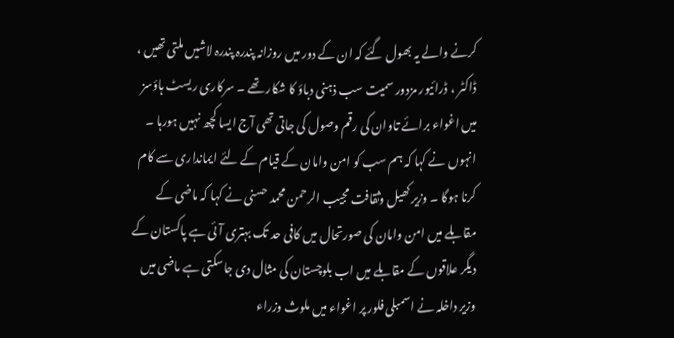کرنے والے یہ بھول گئے کہ ان کے دور میں روزانہ پندرہ پندرہ لاشیں ملتی تھیں ، ڈاکٹر ، ڈرائیور مزدور سمیت سب ذہنی دباؤ کا شکار تھے ۔ سرکاری ریسٹ ہاؤسز میں اغواء برائے تاوان کی رقم وصول کی جاتی تھی آج ایسا کچھ نہیں ہورہا ۔ انہوں نے کہا کہ ہم سب کو امن وامان کے قیام کے لئے ایمانداری سے کام کرنا ہوگا ۔ وزیر کھیل وثقافت مجیب الرحمن محمد حسنی نے کہا کہ ماضی کے مقابلے میں امن وامان کی صورتحال میں کافی حد تک بہتری آئی ہے پاکستان کے دیگر علاقوں کے مقابلے میں اب بلوچستان کی مثال دی جاسکتی ہے ماضی میں وزیر داخلہ نے اسمبلی فلور پر اغواء میں ملوث وزراء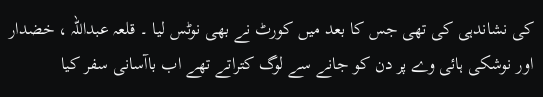کی نشاندہی کی تھی جس کا بعد میں کورٹ نے بھی نوٹس لیا ۔ قلعہ عبداللہ ، خضدار اور نوشکی ہائی وے پر دن کو جانے سے لوگ کتراتے تھے اب باآسانی سفر کیا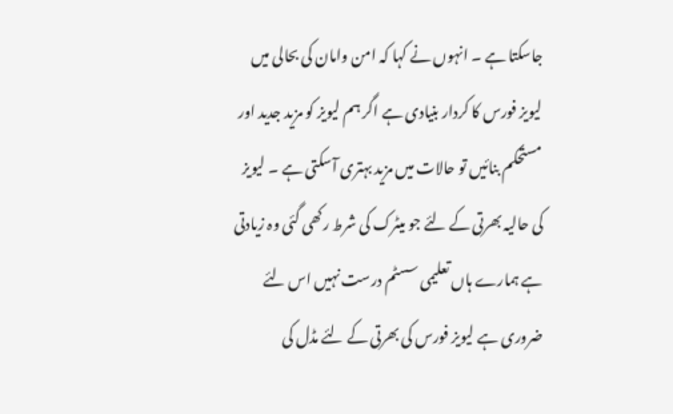جاسکتا ہے ۔ انہوں نے کہا کہ امن وامان کی بحالی میں لیویز فورس کا کردار بنیادی ہے اگر ہم لیویز کو مزید جدید اور مستحکم بنائیں تو حالات میں مزید بہتری آسکتی ہے ۔ لیویز کی حالیہ بھرتی کے لئے جو میٹرک کی شرط رکھی گئی وہ زیادتی ہے ہمارے ہاں تعلیمی سسٹم درست نہیں اس لئے ضروری ہے لیویز فورس کی بھرتی کے لئے مڈل کی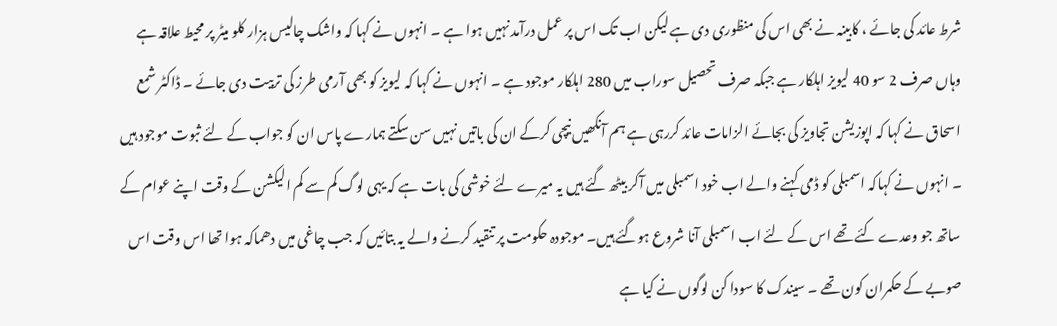شرط عائد کی جائے ، کابینہ نے بھی اس کی منظوری دی ہے لیکن اب تک اس پر عمل درآمد نہیں ہوا ہے ۔ انہوں نے کہا کہ واشک چالیس ہزار کلو میٹر پر محیط علاقہ ہے وہاں صرف 2 سو 40 لیویز اہلکار ہے جبکہ صرف تحصیل سوراب میں 280 اہلکار موجود ہے ۔ انہوں نے کہا کہ لیویز کو بھی آرمی طرز کی تربیت دی جائے ۔ ڈاکٹر شمع اسحاق نے کہا کہ اپوزیشن تجاویز کی بجائے الزامات عائد کررہی ہے ہم آنکھیں نیچی کرکے ان کی باتیں نہیں سن سکتے ہمارے پاس ان کو جواب کے لئے ثبوت موجود ہیں ۔ انہوں نے کہاکہ اسمبلی کو ڈمی کہنے والے اب خود اسمبلی میں آکر بیٹھ گئے ہیں یہ میرے لئے خوشی کی بات ہے کہ یہی لوگ کم سے کم الیکشن کے وقت اپنے عوام کے ساتھ جو وعدے کئے تھے اس کے لئے اب اسمبلی آنا شروع ہوگئے ہیں۔ موجودہ حکومت پر تنقید کرنے والے یہ بتائیں کہ جب چاغی میں دھماکہ ہوا تھا اس وقت اس صوبے کے حکمران کون تھے ۔ سیندک کا سودا کن لوگوں نے کیا ہے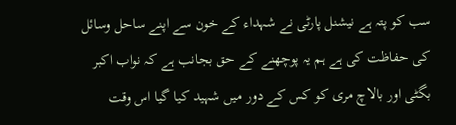سب کو پتہ ہے نیشنل پارٹی نے شہداء کے خون سے اپنے ساحل وسائل کی حفاظت کی ہے ہم یہ پوچھنے کے حق بجانب ہے کہ نواب اکبر بگٹی اور بالاچ مری کو کس کے دور میں شہید کیا گیا اس وقت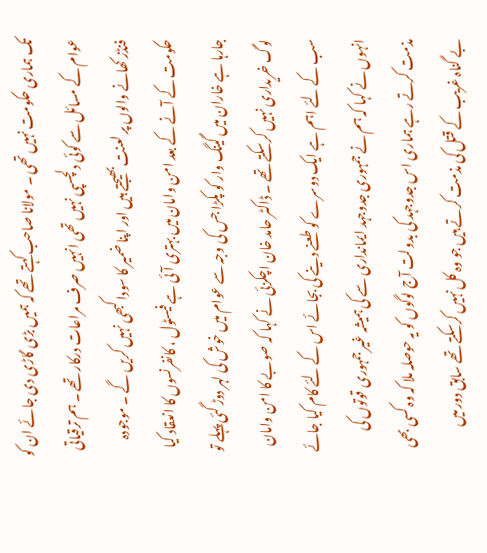تک ہماری حکومت نہیں تھی ۔ مولانا صاحب کہتے تھے کہ ہمیں بڑی گاڑی دی جائے ان کو عوام کے مسائل سے کوئی دلچسپی نہیں تھی انہیں صرف مراعات درکار تھے ۔ ہم ترقیاتی فنڈز کھانے والوں پر لعنت بھیجتے ہیں اور اپنا ضمیر کا سودا کبھی نہیں کریں گے ۔ موجودہ حکومت کے آنے کے بعد امن وامان میں بہتری آئی ہے فیسٹول ، کانفرنسوں کا انعقاد کیا جارہا ہے خاران میں گینگ وار کو پکڑا جس کی وجہ سے عوام میں خوش کی لہر دوڑ گئی پہلے تو لوگ خریداری نہیں کرسکتے تھے ۔ ڈاکٹر حامد خان اچکزئی نے کہا کہ صوبے کا امن وامان سب کے لئے اہم ہے ایک دوسرے کو طعنے دینے کی بجائے اس کے لئے کام کیا جائے انہوں نے کہا کہ ہم نے جمہوری جدوجہد ایمانداری سے کی ہمیشہ غیر جمہوری قوتوں کی مذمت کرتے رہے ہماری اس جدوجہد کی بدولت آج لوگوں کو یہ حوصلہ ملا کہ وہ کسی بھی بے گناہ غریب کے قتل کی مذمت کرتے ہیں جو وہ کل نہیں کرسکتے تھے سابق دور میں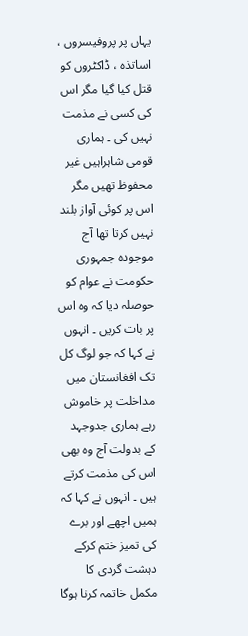یہاں پر پروفیسروں ، اساتذہ ، ڈاکٹروں کو قتل کیا گیا مگر اس کی کسی نے مذمت نہیں کی ۔ ہماری قومی شاہراہیں غیر محفوظ تھیں مگر اس پر کوئی آواز بلند نہیں کرتا تھا آج موجودہ جمہوری حکومت نے عوام کو حوصلہ دیا کہ وہ اس پر بات کریں ۔ انہوں نے کہا کہ جو لوگ کل تک افغانستان میں مداخلت پر خاموش رہے ہماری جدوجہد کے بدولت آج وہ بھی اس کی مذمت کرتے ہیں ۔ انہوں نے کہا کہ ہمیں اچھے اور برے کی تمیز ختم کرکے دہشت گردی کا مکمل خاتمہ کرنا ہوگا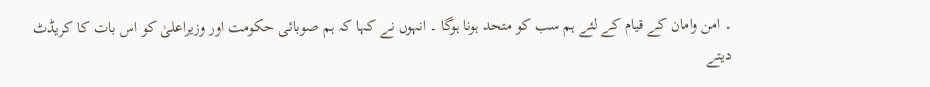۔ امن وامان کے قیام کے لئے ہم سب کو متحد ہونا ہوگا ۔ انہوں نے کہا کہ ہم صوبائی حکومت اور وزیراعلیٰ کو اس بات کا کریڈٹ دیتے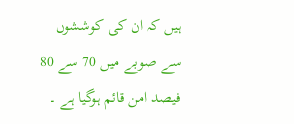ہیں کہ ان کی کوششوں سے صوبے میں 70 سے 80 فیصد امن قائم ہوگیا ہے ۔